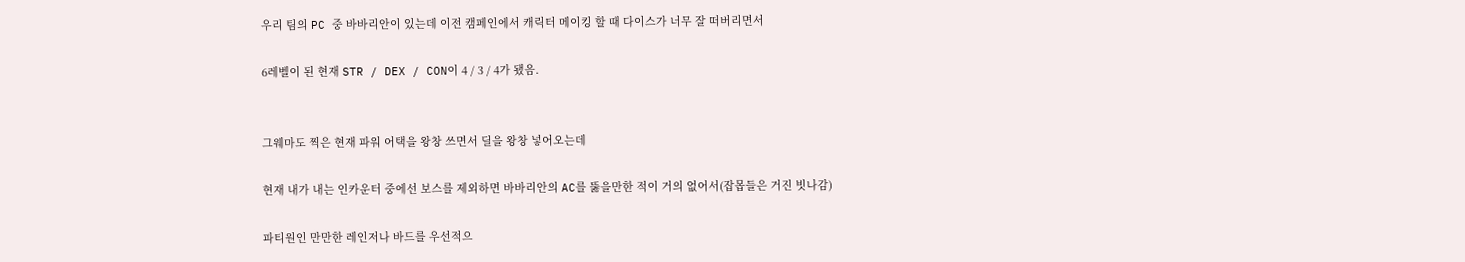우리 팀의 PC 중 바바리안이 있는데 이전 캠페인에서 캐릭터 메이킹 할 때 다이스가 너무 잘 떠버리면서

6레벨이 된 현재 STR / DEX / CON이 4 / 3 / 4가 됐음.


그웨마도 찍은 현재 파워 어택을 왕창 쓰면서 딜을 왕창 넣어오는데

현재 내가 내는 인카운터 중에선 보스를 제외하면 바바리안의 AC를 뚫을만한 적이 거의 없어서(잡몹들은 거진 빗나감)

파티원인 만만한 레인저나 바드를 우선적으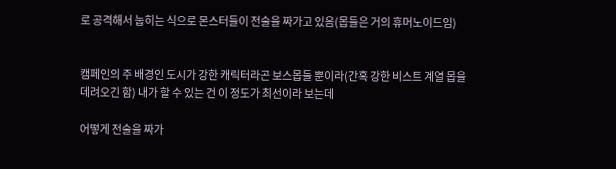로 공격해서 눕히는 식으로 몬스터들이 전술을 짜가고 있음(몹들은 거의 휴머노이드임)


캠페인의 주 배경인 도시가 강한 캐릭터라곤 보스몹들 뿐이라(간혹 강한 비스트 계열 몹을 데려오긴 함) 내가 할 수 있는 건 이 정도가 최선이라 보는데

어떻게 전술을 짜가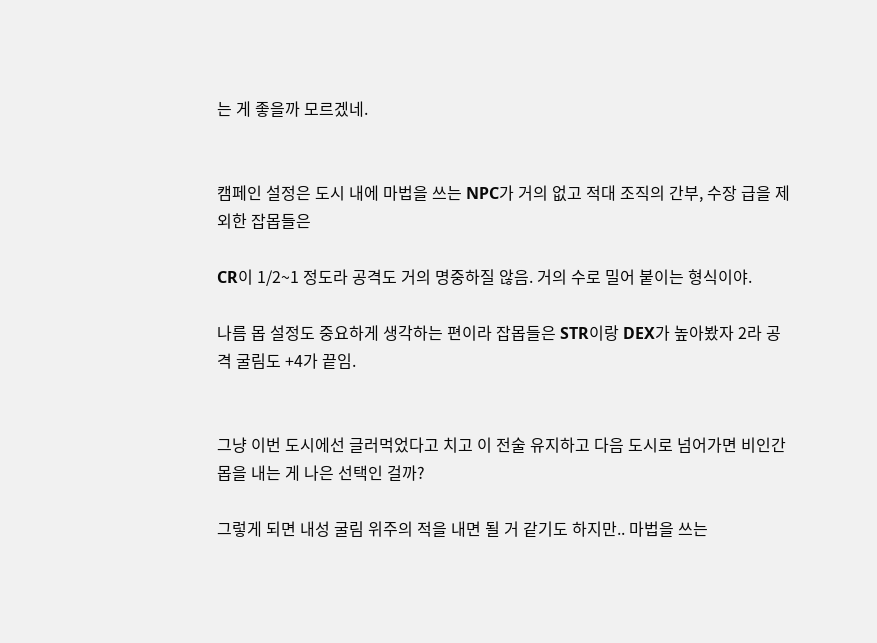는 게 좋을까 모르겠네.


캠페인 설정은 도시 내에 마법을 쓰는 NPC가 거의 없고 적대 조직의 간부, 수장 급을 제외한 잡몹들은

CR이 1/2~1 정도라 공격도 거의 명중하질 않음. 거의 수로 밀어 붙이는 형식이야.

나름 몹 설정도 중요하게 생각하는 편이라 잡몹들은 STR이랑 DEX가 높아봤자 2라 공격 굴림도 +4가 끝임.


그냥 이번 도시에선 글러먹었다고 치고 이 전술 유지하고 다음 도시로 넘어가면 비인간 몹을 내는 게 나은 선택인 걸까?

그렇게 되면 내성 굴림 위주의 적을 내면 될 거 같기도 하지만.. 마법을 쓰는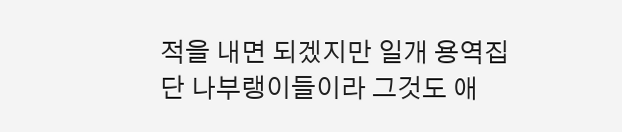적을 내면 되겠지만 일개 용역집단 나부랭이들이라 그것도 애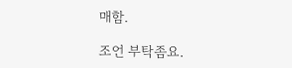매함.

조언 부탁좀요.